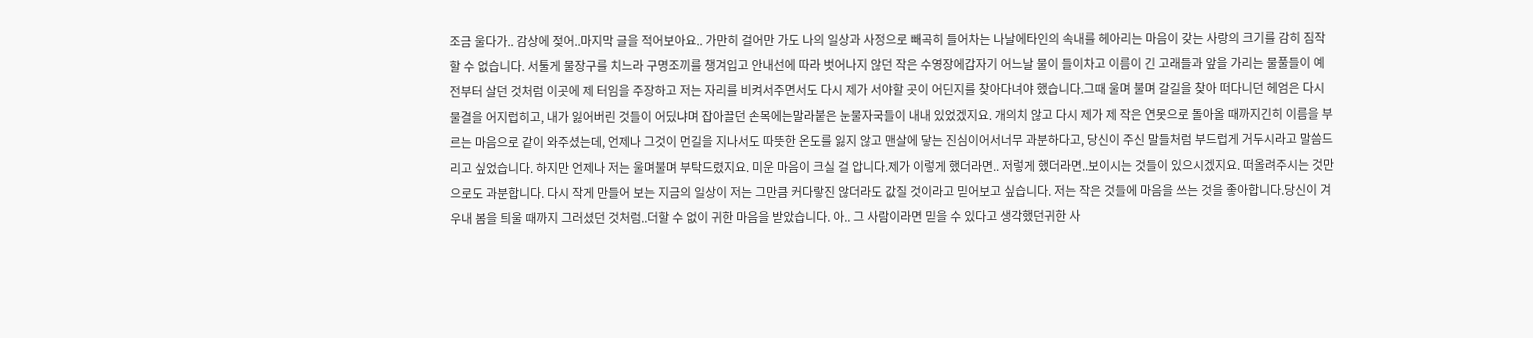조금 울다가.. 감상에 젖어..마지막 글을 적어보아요.. 가만히 걸어만 가도 나의 일상과 사정으로 빼곡히 들어차는 나날에타인의 속내를 헤아리는 마음이 갖는 사랑의 크기를 감히 짐작할 수 없습니다. 서툴게 물장구를 치느라 구명조끼를 챙겨입고 안내선에 따라 벗어나지 않던 작은 수영장에갑자기 어느날 물이 들이차고 이름이 긴 고래들과 앞을 가리는 물풀들이 예전부터 살던 것처럼 이곳에 제 터임을 주장하고 저는 자리를 비켜서주면서도 다시 제가 서야할 곳이 어딘지를 찾아다녀야 했습니다.그때 울며 불며 갈길을 찾아 떠다니던 헤엄은 다시 물결을 어지럽히고, 내가 잃어버린 것들이 어딨냐며 잡아끌던 손목에는말라붙은 눈물자국들이 내내 있었겠지요. 개의치 않고 다시 제가 제 작은 연못으로 돌아올 때까지긴히 이름을 부르는 마음으로 같이 와주셨는데, 언제나 그것이 먼길을 지나서도 따뜻한 온도를 잃지 않고 맨살에 닿는 진심이어서너무 과분하다고, 당신이 주신 말들처럼 부드럽게 거두시라고 말씀드리고 싶었습니다. 하지만 언제나 저는 울며불며 부탁드렸지요. 미운 마음이 크실 걸 압니다.제가 이렇게 했더라면.. 저렇게 했더라면..보이시는 것들이 있으시겠지요. 떠올려주시는 것만으로도 과분합니다. 다시 작게 만들어 보는 지금의 일상이 저는 그만큼 커다랗진 않더라도 값질 것이라고 믿어보고 싶습니다. 저는 작은 것들에 마음을 쓰는 것을 좋아합니다.당신이 겨우내 봄을 틔울 때까지 그러셨던 것처럼..더할 수 없이 귀한 마음을 받았습니다. 아.. 그 사람이라면 믿을 수 있다고 생각했던귀한 사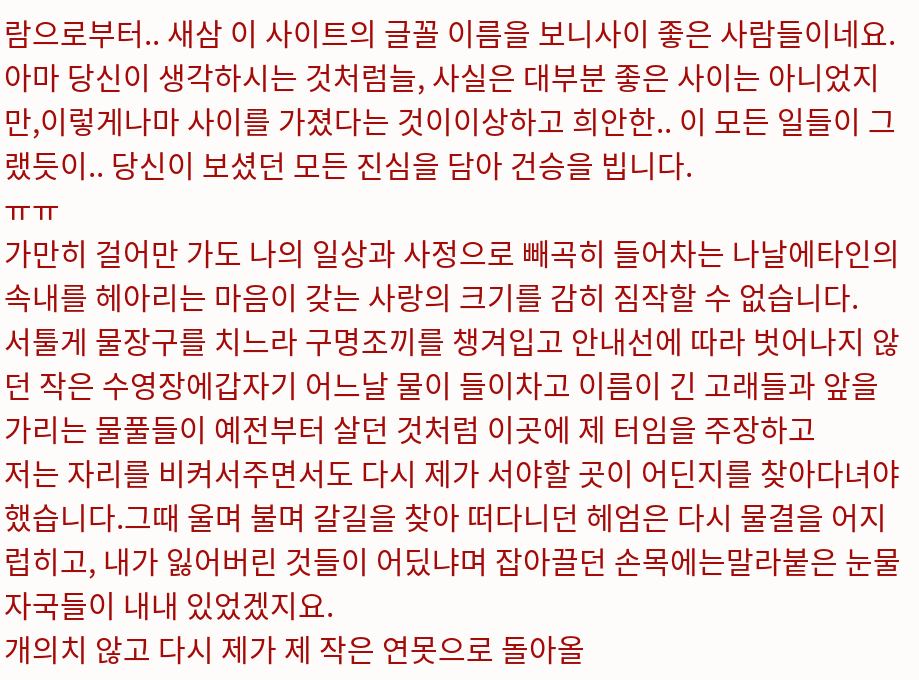람으로부터.. 새삼 이 사이트의 글꼴 이름을 보니사이 좋은 사람들이네요.아마 당신이 생각하시는 것처럼늘, 사실은 대부분 좋은 사이는 아니었지만,이렇게나마 사이를 가졌다는 것이이상하고 희안한.. 이 모든 일들이 그랬듯이.. 당신이 보셨던 모든 진심을 담아 건승을 빕니다.
ㅠㅠ
가만히 걸어만 가도 나의 일상과 사정으로 빼곡히 들어차는 나날에타인의 속내를 헤아리는 마음이 갖는 사랑의 크기를 감히 짐작할 수 없습니다.
서툴게 물장구를 치느라 구명조끼를 챙겨입고 안내선에 따라 벗어나지 않던 작은 수영장에갑자기 어느날 물이 들이차고 이름이 긴 고래들과 앞을 가리는 물풀들이 예전부터 살던 것처럼 이곳에 제 터임을 주장하고
저는 자리를 비켜서주면서도 다시 제가 서야할 곳이 어딘지를 찾아다녀야 했습니다.그때 울며 불며 갈길을 찾아 떠다니던 헤엄은 다시 물결을 어지럽히고, 내가 잃어버린 것들이 어딨냐며 잡아끌던 손목에는말라붙은 눈물자국들이 내내 있었겠지요.
개의치 않고 다시 제가 제 작은 연못으로 돌아올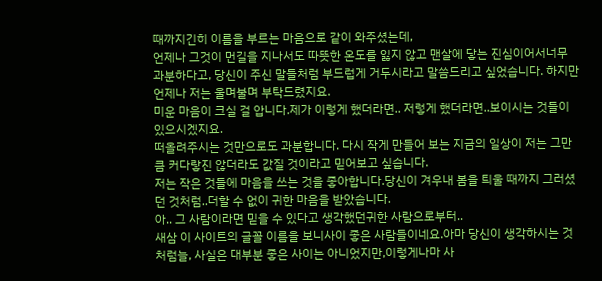때까지긴히 이름을 부르는 마음으로 같이 와주셨는데,
언제나 그것이 먼길을 지나서도 따뜻한 온도를 잃지 않고 맨살에 닿는 진심이어서너무 과분하다고, 당신이 주신 말들처럼 부드럽게 거두시라고 말씀드리고 싶었습니다. 하지만 언제나 저는 울며불며 부탁드렸지요.
미운 마음이 크실 걸 압니다.제가 이렇게 했더라면.. 저렇게 했더라면..보이시는 것들이 있으시겠지요.
떠올려주시는 것만으로도 과분합니다. 다시 작게 만들어 보는 지금의 일상이 저는 그만큼 커다랗진 않더라도 값질 것이라고 믿어보고 싶습니다.
저는 작은 것들에 마음을 쓰는 것을 좋아합니다.당신이 겨우내 봄을 틔울 때까지 그러셨던 것처럼..더할 수 없이 귀한 마음을 받았습니다.
아.. 그 사람이라면 믿을 수 있다고 생각했던귀한 사람으로부터..
새삼 이 사이트의 글꼴 이름을 보니사이 좋은 사람들이네요.아마 당신이 생각하시는 것처럼늘, 사실은 대부분 좋은 사이는 아니었지만,이렇게나마 사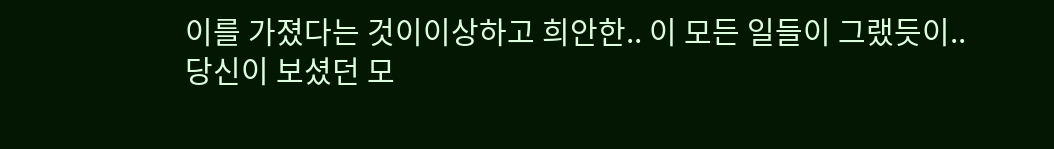이를 가졌다는 것이이상하고 희안한.. 이 모든 일들이 그랬듯이..
당신이 보셨던 모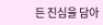든 진심을 담아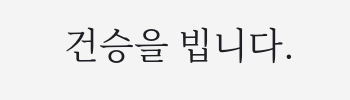건승을 빕니다.